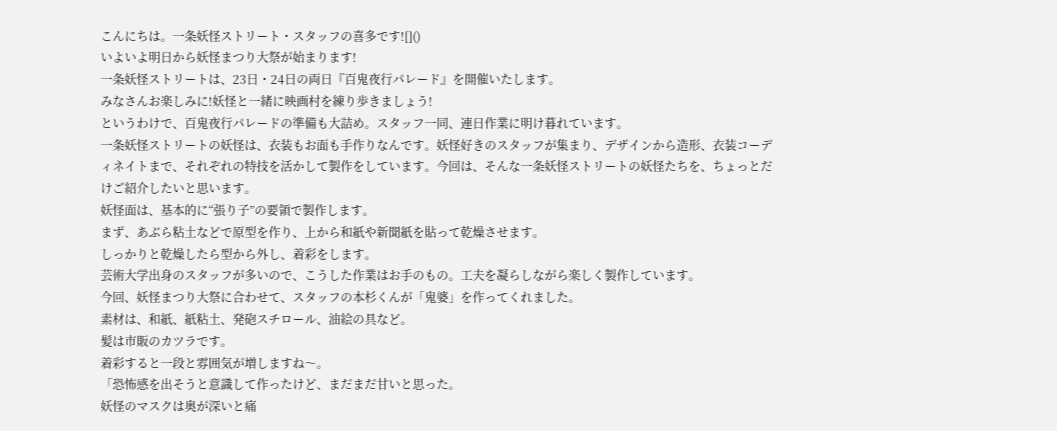こんにちは。一条妖怪ストリート・スタッフの喜多です![]()
いよいよ明日から妖怪まつり大祭が始まります!
一条妖怪ストリートは、23日・24日の両日『百鬼夜行パレード』を開催いたします。
みなさんお楽しみに!妖怪と一緒に映画村を練り歩きましょう!
というわけで、百鬼夜行パレードの準備も大詰め。スタッフ一同、連日作業に明け暮れています。
一条妖怪ストリートの妖怪は、衣装もお面も手作りなんです。妖怪好きのスタッフが集まり、デザインから造形、衣装コーディネイトまで、それぞれの特技を活かして製作をしています。今回は、そんな一条妖怪ストリートの妖怪たちを、ちょっとだけご紹介したいと思います。
妖怪面は、基本的に“張り子”の要領で製作します。
まず、あぶら粘土などで原型を作り、上から和紙や新聞紙を貼って乾燥させます。
しっかりと乾燥したら型から外し、着彩をします。
芸術大学出身のスタッフが多いので、こうした作業はお手のもの。工夫を凝らしながら楽しく製作しています。
今回、妖怪まつり大祭に合わせて、スタッフの本杉くんが「鬼婆」を作ってくれました。
素材は、和紙、紙粘土、発砲スチロール、油絵の具など。
髪は市販のカツラです。
着彩すると一段と雰囲気が増しますね〜。
「恐怖感を出そうと意識して作ったけど、まだまだ甘いと思った。
妖怪のマスクは奥が深いと痛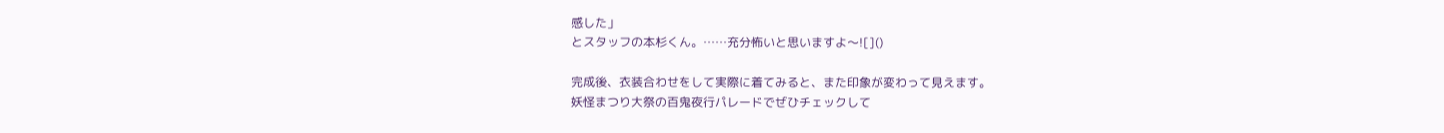感した」
とスタッフの本杉くん。……充分怖いと思いますよ〜![]()

完成後、衣装合わせをして実際に着てみると、また印象が変わって見えます。
妖怪まつり大祭の百鬼夜行パレードでぜひチェックして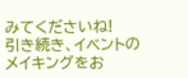みてくださいね!
引き続き、イベントのメイキングをお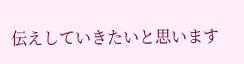伝えしていきたいと思います